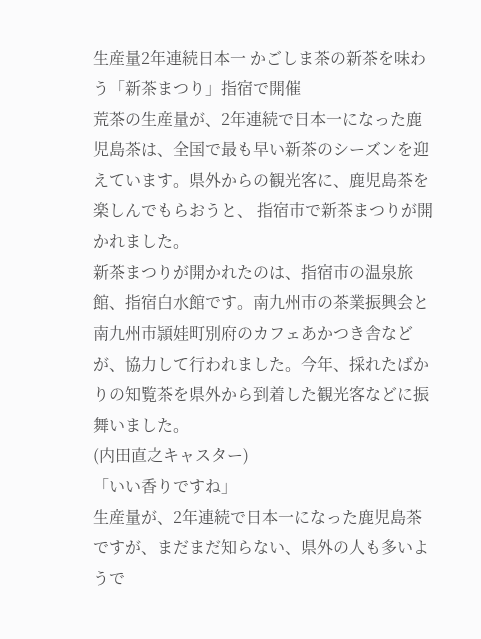生産量2年連続日本一 かごしま茶の新茶を味わう「新茶まつり」指宿で開催
荒茶の生産量が、2年連続で日本一になった鹿児島茶は、全国で最も早い新茶のシーズンを迎えています。県外からの観光客に、鹿児島茶を楽しんでもらおうと、 指宿市で新茶まつりが開かれました。
新茶まつりが開かれたのは、指宿市の温泉旅館、指宿白水館です。南九州市の茶業振興会と南九州市頴娃町別府のカフェあかつき舎などが、協力して行われました。今年、採れたばかりの知覧茶を県外から到着した観光客などに振舞いました。
(内田直之キャスター)
「いい香りですね」
生産量が、2年連続で日本一になった鹿児島茶ですが、まだまだ知らない、県外の人も多いようで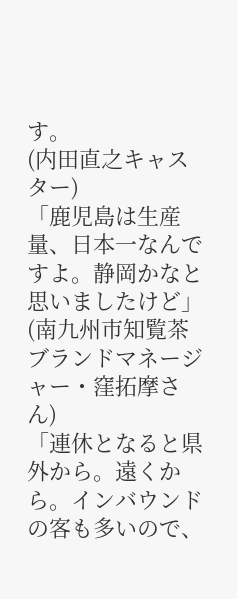す。
(内田直之キャスター)
「鹿児島は生産量、日本一なんですよ。静岡かなと思いましたけど」
(南九州市知覧茶ブランドマネージャー・窪拓摩さん)
「連休となると県外から。遠くから。インバウンドの客も多いので、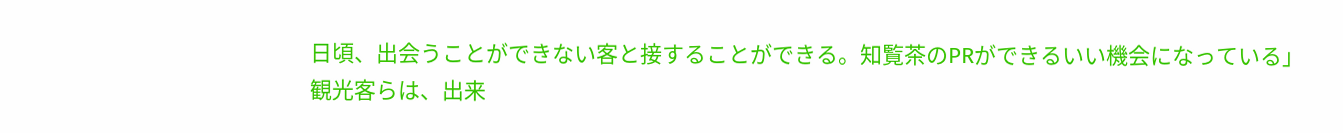日頃、出会うことができない客と接することができる。知覧茶のPRができるいい機会になっている」
観光客らは、出来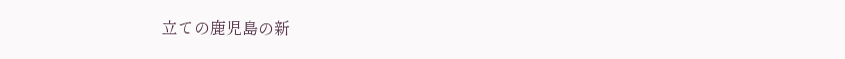立ての鹿児島の新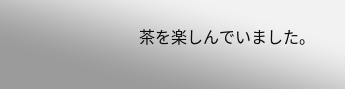茶を楽しんでいました。